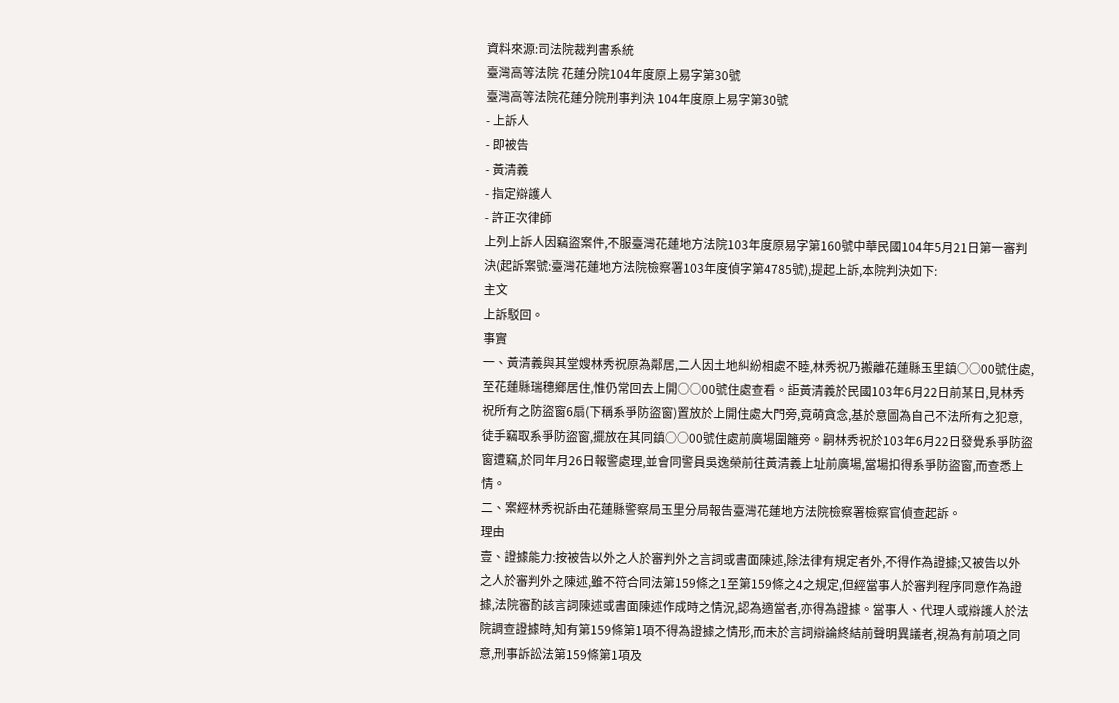資料來源:司法院裁判書系統
臺灣高等法院 花蓮分院104年度原上易字第30號
臺灣高等法院花蓮分院刑事判決 104年度原上易字第30號
- 上訴人
- 即被告
- 黃清義
- 指定辯護人
- 許正次律師
上列上訴人因竊盜案件,不服臺灣花蓮地方法院103年度原易字第160號中華民國104年5月21日第一審判決(起訴案號:臺灣花蓮地方法院檢察署103年度偵字第4785號),提起上訴,本院判決如下:
主文
上訴駁回。
事實
一、黃清義與其堂嫂林秀祝原為鄰居,二人因土地糾紛相處不睦,林秀祝乃搬離花蓮縣玉里鎮○○00號住處,至花蓮縣瑞穗鄉居住,惟仍常回去上開○○00號住處查看。詎黃清義於民國103年6月22日前某日,見林秀祝所有之防盜窗6扇(下稱系爭防盜窗)置放於上開住處大門旁,竟萌貪念,基於意圖為自己不法所有之犯意,徒手竊取系爭防盜窗,擺放在其同鎮○○00號住處前廣場圍籬旁。嗣林秀祝於103年6月22日發覺系爭防盜窗遭竊,於同年月26日報警處理,並會同警員吳逸榮前往黃清義上址前廣場,當場扣得系爭防盜窗,而查悉上情。
二、案經林秀祝訴由花蓮縣警察局玉里分局報告臺灣花蓮地方法院檢察署檢察官偵查起訴。
理由
壹、證據能力:按被告以外之人於審判外之言詞或書面陳述,除法律有規定者外,不得作為證據;又被告以外之人於審判外之陳述,雖不符合同法第159條之1至第159條之4之規定,但經當事人於審判程序同意作為證據,法院審酌該言詞陳述或書面陳述作成時之情況,認為適當者,亦得為證據。當事人、代理人或辯護人於法院調查證據時,知有第159條第1項不得為證據之情形,而未於言詞辯論終結前聲明異議者,視為有前項之同意,刑事訴訟法第159條第1項及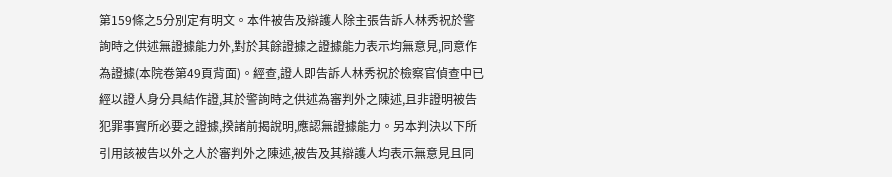第159條之5分別定有明文。本件被告及辯護人除主張告訴人林秀祝於警詢時之供述無證據能力外,對於其餘證據之證據能力表示均無意見,同意作為證據(本院卷第49頁背面)。經查,證人即告訴人林秀祝於檢察官偵查中已經以證人身分具結作證,其於警詢時之供述為審判外之陳述,且非證明被告犯罪事實所必要之證據,揆諸前揭說明,應認無證據能力。另本判決以下所引用該被告以外之人於審判外之陳述,被告及其辯護人均表示無意見且同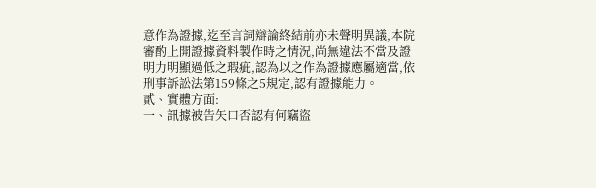意作為證據,迄至言詞辯論終結前亦未聲明異議,本院審酌上開證據資料製作時之情況,尚無違法不當及證明力明顯過低之瑕疵,認為以之作為證據應屬適當,依刑事訴訟法第159條之5規定,認有證據能力。
貳、實體方面:
一、訊據被告矢口否認有何竊盜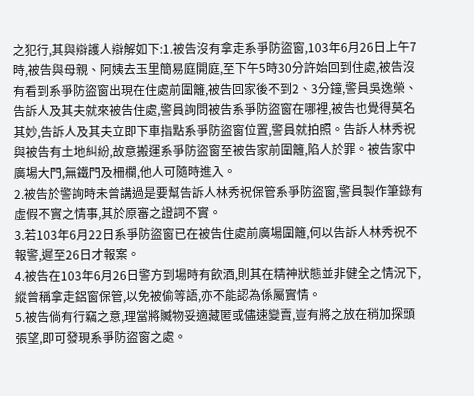之犯行,其與辯護人辯解如下:1.被告沒有拿走系爭防盜窗,103年6月26日上午7時,被告與母親、阿姨去玉里簡易庭開庭,至下午5時30分許始回到住處,被告沒有看到系爭防盜窗出現在住處前圍籬,被告回家後不到2、3分鐘,警員吳逸榮、告訴人及其夫就來被告住處,警員詢問被告系爭防盜窗在哪裡,被告也覺得莫名其妙,告訴人及其夫立即下車指點系爭防盜窗位置,警員就拍照。告訴人林秀祝與被告有土地糾紛,故意搬運系爭防盜窗至被告家前圍籬,陷人於罪。被告家中廣場大門,無鐵門及柵欄,他人可隨時進入。
2.被告於警詢時未曾講過是要幫告訴人林秀祝保管系爭防盜窗,警員製作筆錄有虛假不實之情事,其於原審之證詞不實。
3.若103年6月22日系爭防盜窗已在被告住處前廣場圍籬,何以告訴人林秀祝不報警,遲至26日才報案。
4.被告在103年6月26日警方到場時有飲酒,則其在精神狀態並非健全之情況下,縱曾稱拿走鋁窗保管,以免被偷等語,亦不能認為係屬實情。
5.被告倘有行竊之意,理當將贓物妥適藏匿或儘速變賣,豈有將之放在稍加探頭張望,即可發現系爭防盜窗之處。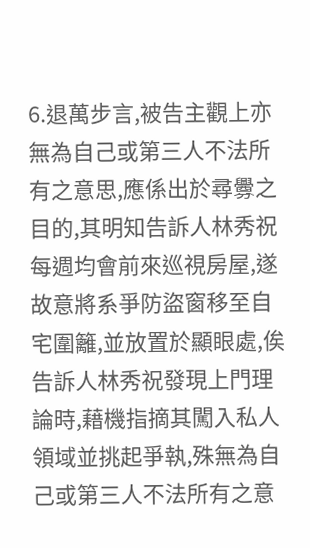6.退萬步言,被告主觀上亦無為自己或第三人不法所有之意思,應係出於尋釁之目的,其明知告訴人林秀祝每週均會前來巡視房屋,遂故意將系爭防盜窗移至自宅圍籬,並放置於顯眼處,俟告訴人林秀祝發現上門理論時,藉機指摘其闖入私人領域並挑起爭執,殊無為自己或第三人不法所有之意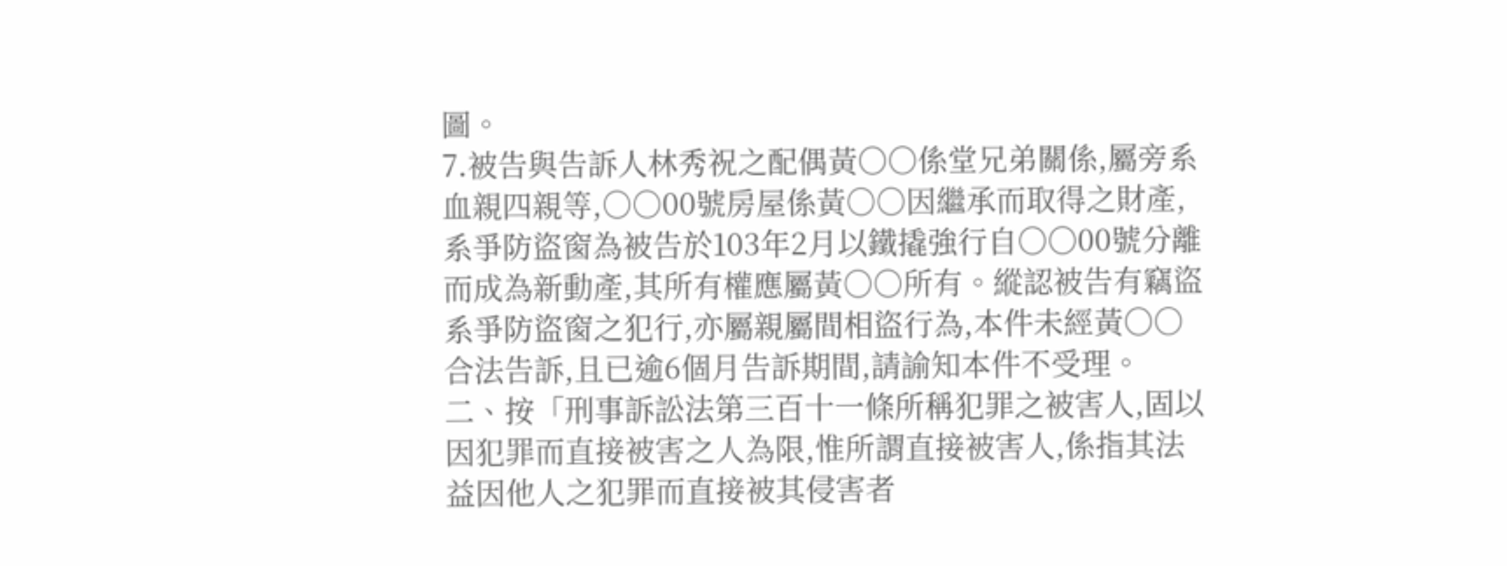圖。
7.被告與告訴人林秀祝之配偶黃○○係堂兄弟關係,屬旁系血親四親等,○○00號房屋係黃○○因繼承而取得之財產,系爭防盜窗為被告於103年2月以鐵撬強行自○○00號分離而成為新動產,其所有權應屬黃○○所有。縱認被告有竊盜系爭防盜窗之犯行,亦屬親屬間相盜行為,本件未經黃○○合法告訴,且已逾6個月告訴期間,請諭知本件不受理。
二、按「刑事訴訟法第三百十一條所稱犯罪之被害人,固以因犯罪而直接被害之人為限,惟所謂直接被害人,係指其法益因他人之犯罪而直接被其侵害者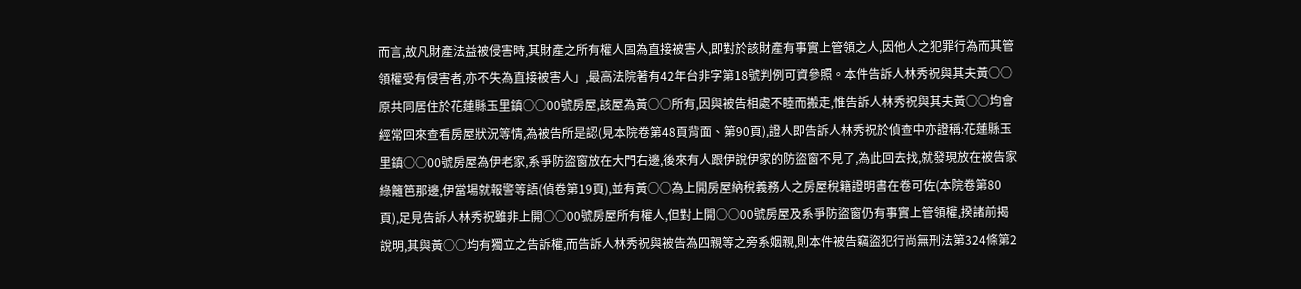而言,故凡財產法益被侵害時,其財產之所有權人固為直接被害人,即對於該財產有事實上管領之人,因他人之犯罪行為而其管領權受有侵害者,亦不失為直接被害人」,最高法院著有42年台非字第18號判例可資參照。本件告訴人林秀祝與其夫黃○○原共同居住於花蓮縣玉里鎮○○00號房屋,該屋為黃○○所有,因與被告相處不睦而搬走,惟告訴人林秀祝與其夫黃○○均會經常回來查看房屋狀況等情,為被告所是認(見本院卷第48頁背面、第90頁),證人即告訴人林秀祝於偵查中亦證稱:花蓮縣玉里鎮○○00號房屋為伊老家,系爭防盜窗放在大門右邊,後來有人跟伊說伊家的防盜窗不見了,為此回去找,就發現放在被告家綠籬笆那邊,伊當場就報警等語(偵卷第19頁),並有黃○○為上開房屋納稅義務人之房屋稅籍證明書在卷可佐(本院卷第80頁),足見告訴人林秀祝雖非上開○○00號房屋所有權人,但對上開○○00號房屋及系爭防盜窗仍有事實上管領權,揆諸前揭說明,其與黃○○均有獨立之告訴權,而告訴人林秀祝與被告為四親等之旁系姻親,則本件被告竊盜犯行尚無刑法第324條第2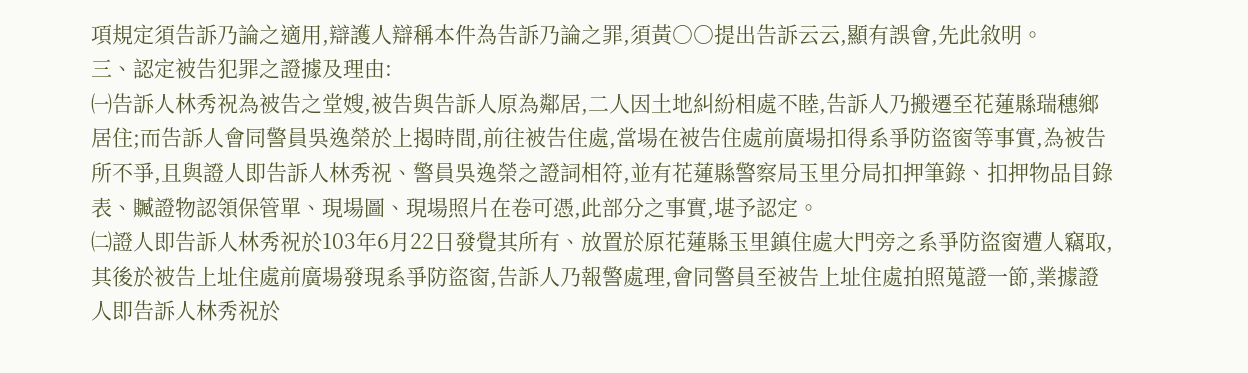項規定須告訴乃論之適用,辯護人辯稱本件為告訴乃論之罪,須黃○○提出告訴云云,顯有誤會,先此敘明。
三、認定被告犯罪之證據及理由:
㈠告訴人林秀祝為被告之堂嫂,被告與告訴人原為鄰居,二人因土地糾紛相處不睦,告訴人乃搬遷至花蓮縣瑞穗鄉居住;而告訴人會同警員吳逸榮於上揭時間,前往被告住處,當場在被告住處前廣場扣得系爭防盜窗等事實,為被告所不爭,且與證人即告訴人林秀祝、警員吳逸榮之證詞相符,並有花蓮縣警察局玉里分局扣押筆錄、扣押物品目錄表、贓證物認領保管單、現場圖、現場照片在卷可憑,此部分之事實,堪予認定。
㈡證人即告訴人林秀祝於103年6月22日發覺其所有、放置於原花蓮縣玉里鎮住處大門旁之系爭防盜窗遭人竊取,其後於被告上址住處前廣場發現系爭防盜窗,告訴人乃報警處理,會同警員至被告上址住處拍照蒐證一節,業據證人即告訴人林秀祝於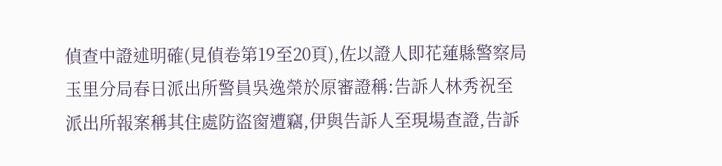偵查中證述明確(見偵卷第19至20頁),佐以證人即花蓮縣警察局玉里分局春日派出所警員吳逸榮於原審證稱:告訴人林秀祝至派出所報案稱其住處防盜窗遭竊,伊與告訴人至現場查證,告訴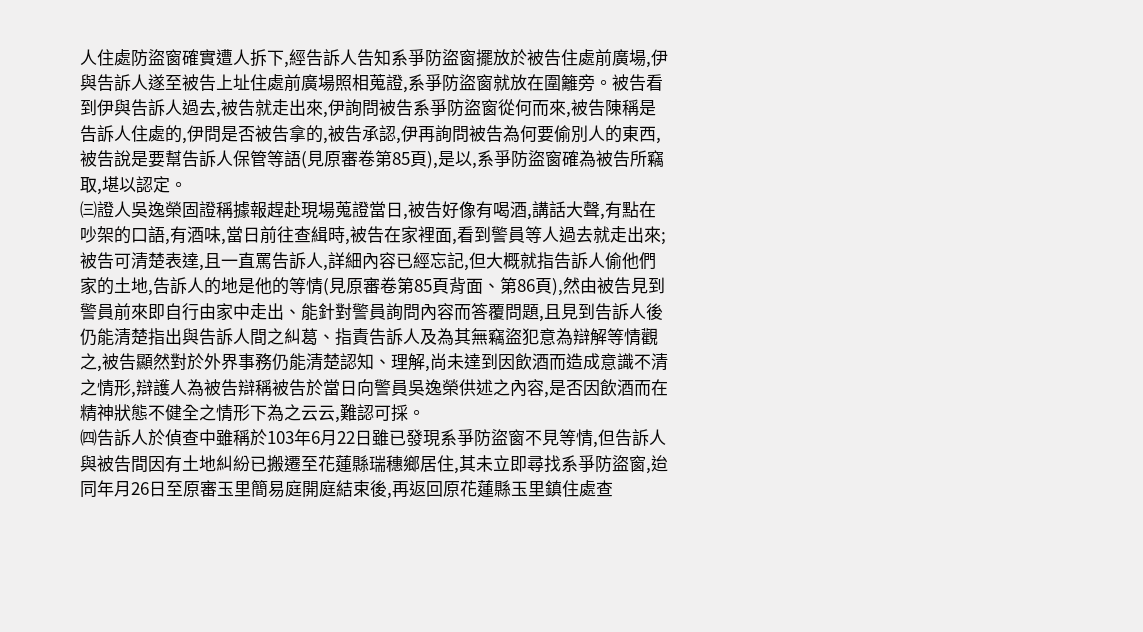人住處防盜窗確實遭人拆下,經告訴人告知系爭防盜窗擺放於被告住處前廣場,伊與告訴人遂至被告上址住處前廣場照相蒐證,系爭防盜窗就放在圍籬旁。被告看到伊與告訴人過去,被告就走出來,伊詢問被告系爭防盜窗從何而來,被告陳稱是告訴人住處的,伊問是否被告拿的,被告承認,伊再詢問被告為何要偷別人的東西,被告說是要幫告訴人保管等語(見原審卷第85頁),是以,系爭防盜窗確為被告所竊取,堪以認定。
㈢證人吳逸榮固證稱據報趕赴現場蒐證當日,被告好像有喝酒,講話大聲,有點在吵架的口語,有酒味,當日前往查緝時,被告在家裡面,看到警員等人過去就走出來;被告可清楚表達,且一直罵告訴人,詳細內容已經忘記,但大概就指告訴人偷他們家的土地,告訴人的地是他的等情(見原審卷第85頁背面、第86頁),然由被告見到警員前來即自行由家中走出、能針對警員詢問內容而答覆問題,且見到告訴人後仍能清楚指出與告訴人間之糾葛、指責告訴人及為其無竊盜犯意為辯解等情觀之,被告顯然對於外界事務仍能清楚認知、理解,尚未達到因飲酒而造成意識不清之情形,辯護人為被告辯稱被告於當日向警員吳逸榮供述之內容,是否因飲酒而在精神狀態不健全之情形下為之云云,難認可採。
㈣告訴人於偵查中雖稱於103年6月22日雖已發現系爭防盜窗不見等情,但告訴人與被告間因有土地糾紛已搬遷至花蓮縣瑞穗鄉居住,其未立即尋找系爭防盜窗,迨同年月26日至原審玉里簡易庭開庭結束後,再返回原花蓮縣玉里鎮住處查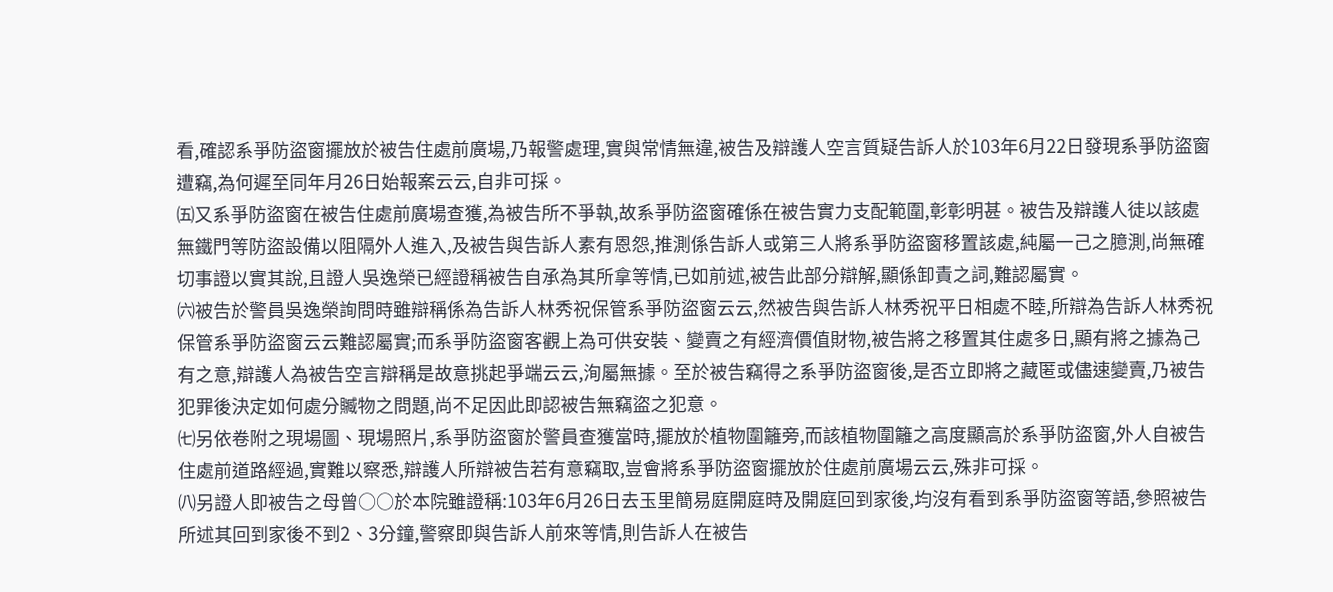看,確認系爭防盜窗擺放於被告住處前廣場,乃報警處理,實與常情無違,被告及辯護人空言質疑告訴人於103年6月22日發現系爭防盜窗遭竊,為何遲至同年月26日始報案云云,自非可採。
㈤又系爭防盜窗在被告住處前廣場查獲,為被告所不爭執,故系爭防盜窗確係在被告實力支配範圍,彰彰明甚。被告及辯護人徒以該處無鐵門等防盜設備以阻隔外人進入,及被告與告訴人素有恩怨,推測係告訴人或第三人將系爭防盜窗移置該處,純屬一己之臆測,尚無確切事證以實其說,且證人吳逸榮已經證稱被告自承為其所拿等情,已如前述,被告此部分辯解,顯係卸責之詞,難認屬實。
㈥被告於警員吳逸榮詢問時雖辯稱係為告訴人林秀祝保管系爭防盜窗云云,然被告與告訴人林秀祝平日相處不睦,所辯為告訴人林秀祝保管系爭防盜窗云云難認屬實;而系爭防盜窗客觀上為可供安裝、變賣之有經濟價值財物,被告將之移置其住處多日,顯有將之據為己有之意,辯護人為被告空言辯稱是故意挑起爭端云云,洵屬無據。至於被告竊得之系爭防盜窗後,是否立即將之藏匿或儘速變賣,乃被告犯罪後決定如何處分贓物之問題,尚不足因此即認被告無竊盜之犯意。
㈦另依卷附之現場圖、現場照片,系爭防盜窗於警員查獲當時,擺放於植物圍籬旁,而該植物圍籬之高度顯高於系爭防盜窗,外人自被告住處前道路經過,實難以察悉,辯護人所辯被告若有意竊取,豈會將系爭防盜窗擺放於住處前廣場云云,殊非可採。
㈧另證人即被告之母曾○○於本院雖證稱:103年6月26日去玉里簡易庭開庭時及開庭回到家後,均沒有看到系爭防盜窗等語,參照被告所述其回到家後不到2、3分鐘,警察即與告訴人前來等情,則告訴人在被告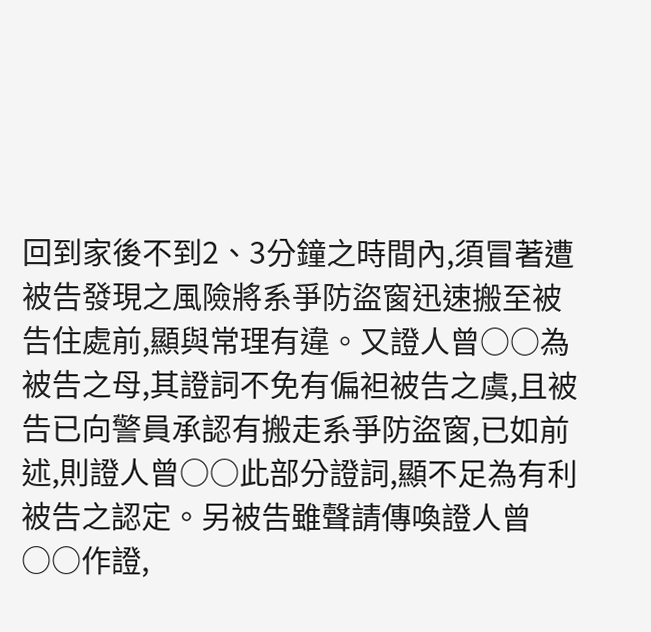回到家後不到2、3分鐘之時間內,須冒著遭被告發現之風險將系爭防盜窗迅速搬至被告住處前,顯與常理有違。又證人曾○○為被告之母,其證詞不免有偏袒被告之虞,且被告已向警員承認有搬走系爭防盜窗,已如前述,則證人曾○○此部分證詞,顯不足為有利被告之認定。另被告雖聲請傳喚證人曾○○作證,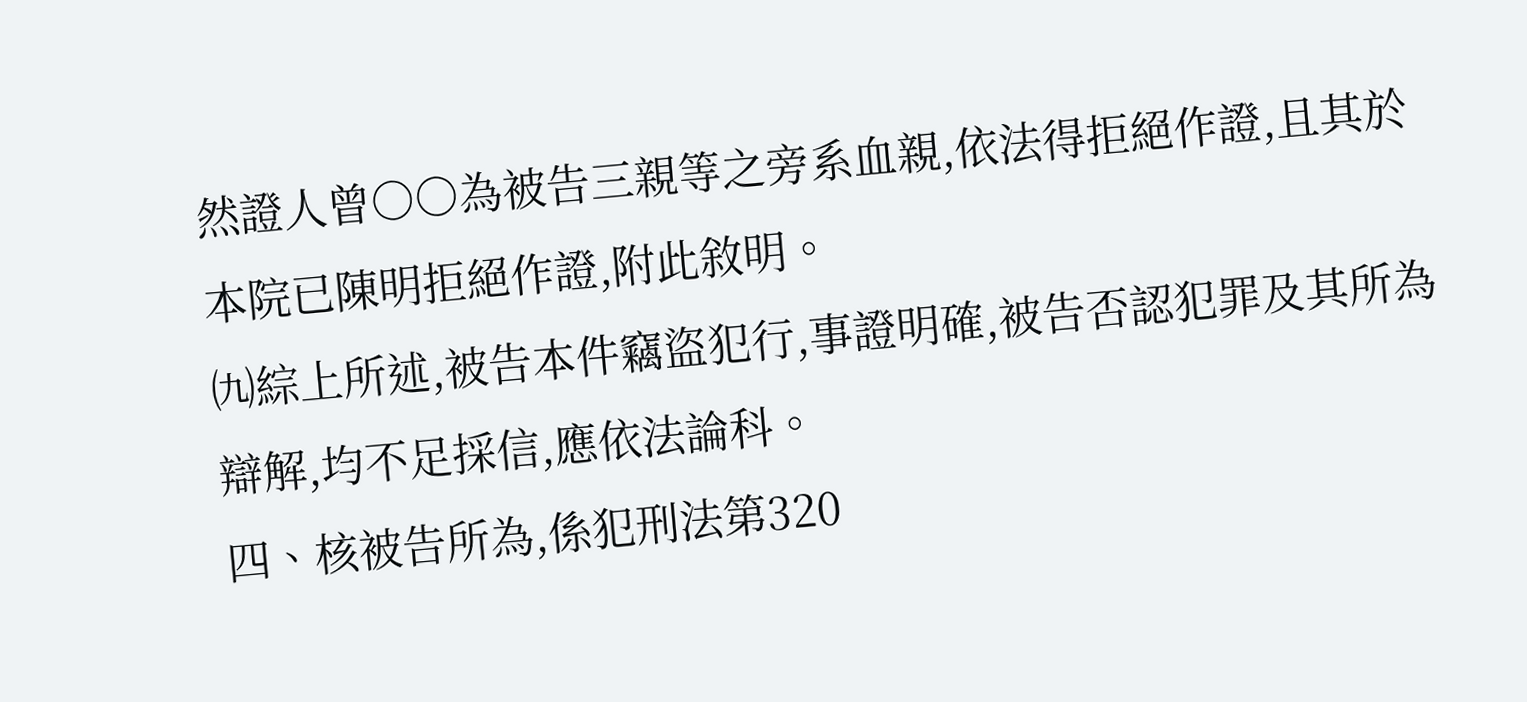然證人曾○○為被告三親等之旁系血親,依法得拒絕作證,且其於本院已陳明拒絕作證,附此敘明。
㈨綜上所述,被告本件竊盜犯行,事證明確,被告否認犯罪及其所為辯解,均不足採信,應依法論科。
四、核被告所為,係犯刑法第320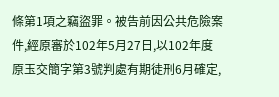條第1項之竊盜罪。被告前因公共危險案件,經原審於102年5月27日,以102年度原玉交簡字第3號判處有期徒刑6月確定,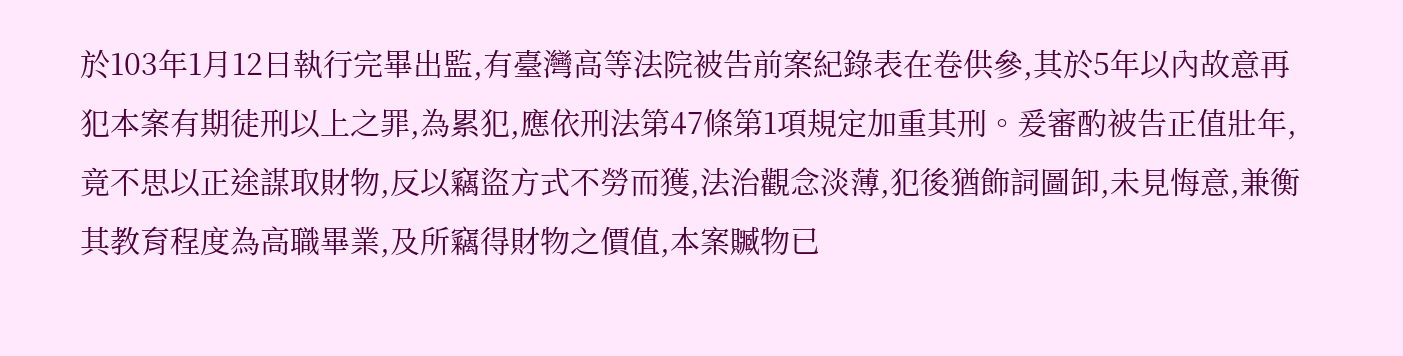於103年1月12日執行完畢出監,有臺灣高等法院被告前案紀錄表在卷供參,其於5年以內故意再犯本案有期徒刑以上之罪,為累犯,應依刑法第47條第1項規定加重其刑。爰審酌被告正值壯年,竟不思以正途謀取財物,反以竊盜方式不勞而獲,法治觀念淡薄,犯後猶飾詞圖卸,未見悔意,兼衡其教育程度為高職畢業,及所竊得財物之價值,本案贓物已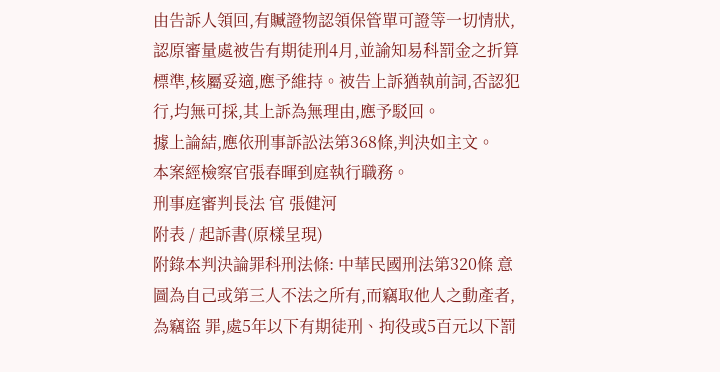由告訴人領回,有贓證物認領保管單可證等一切情狀,認原審量處被告有期徒刑4月,並諭知易科罰金之折算標準,核屬妥適,應予維持。被告上訴猶執前詞,否認犯行,均無可採,其上訴為無理由,應予駁回。
據上論結,應依刑事訴訟法第368條,判決如主文。
本案經檢察官張春暉到庭執行職務。
刑事庭審判長法 官 張健河
附表 / 起訴書(原樣呈現)
附錄本判決論罪科刑法條: 中華民國刑法第320條 意圖為自己或第三人不法之所有,而竊取他人之動產者,為竊盜 罪,處5年以下有期徒刑、拘役或5百元以下罰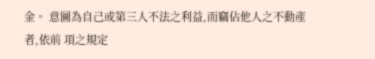金。 意圖為自己或第三人不法之利益,而竊佔他人之不動產者,依前 項之規定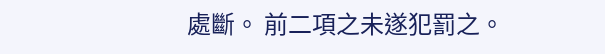處斷。 前二項之未遂犯罰之。